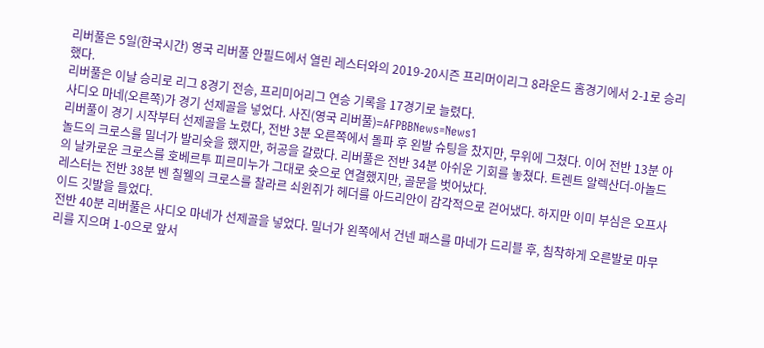리버풀은 5일(한국시간) 영국 리버풀 안필드에서 열린 레스터와의 2019-20시즌 프리머이리그 8라운드 홈경기에서 2-1로 승리했다.
리버풀은 이날 승리로 리그 8경기 전승, 프리미어리그 연승 기록을 17경기로 늘렸다.
사디오 마네(오른쪽)가 경기 선제골을 넣었다. 사진(영국 리버풀)=AFPBBNews=News1
리버풀이 경기 시작부터 선제골을 노렸다, 전반 3분 오른쪽에서 돌파 후 왼발 슈팅을 찼지만, 무위에 그쳤다. 이어 전반 13분 아놀드의 크로스를 밀너가 발리슛을 했지만, 허공을 갈랐다. 리버풀은 전반 34분 아쉬운 기회를 놓쳤다. 트렌트 알렉산더-아놀드의 날카로운 크로스를 호베르투 피르미누가 그대로 슛으로 연결했지만, 골문을 벗어났다.
레스터는 전반 38분 벤 칠웰의 크로스를 찰라르 쇠윈쥐가 헤더를 아드리안이 감각적으로 걷어냈다. 하지만 이미 부심은 오프사이드 깃발을 들었다.
전반 40분 리버풀은 사디오 마네가 선제골을 넣었다. 밀너가 왼쪽에서 건넨 패스를 마네가 드리블 후, 침착하게 오른발로 마무리를 지으며 1-0으로 앞서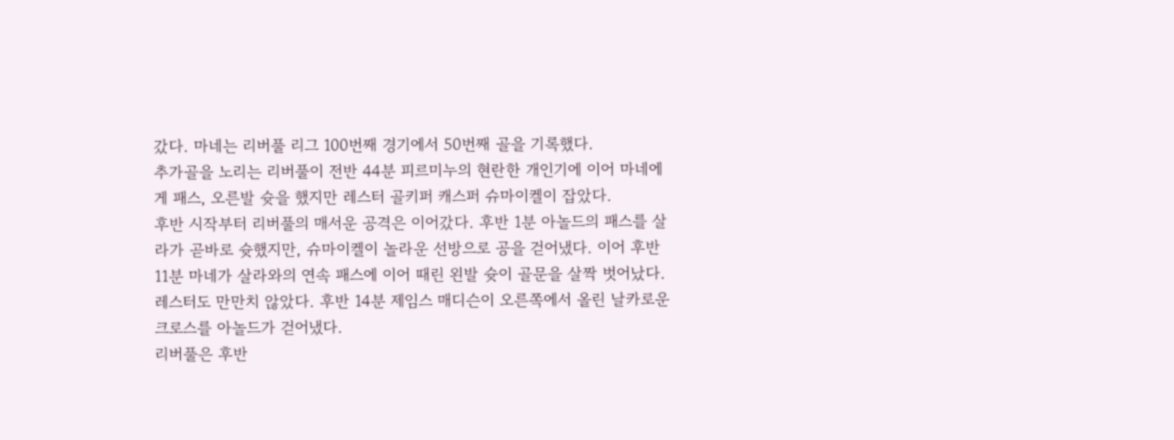갔다. 마네는 리버풀 리그 100번째 경기에서 50번째 골을 기록했다.
추가골을 노리는 리버풀이 전반 44분 피르미누의 현란한 개인기에 이어 마네에게 패스, 오른발 슛을 했지만 레스터 골키퍼 캐스퍼 슈마이켈이 잡았다.
후반 시작부터 리버풀의 매서운 공격은 이어갔다. 후반 1분 아놀드의 패스를 살라가 곧바로 슛했지만, 슈마이켈이 놀라운 선방으로 공을 걷어냈다. 이어 후반 11분 마네가 살라와의 연속 패스에 이어 때린 왼발 슛이 골문을 살짝 벗어났다.
레스터도 만만치 않았다. 후반 14분 제임스 매디슨이 오른쪽에서 올린 날카로운 크로스를 아놀드가 걷어냈다.
리버풀은 후반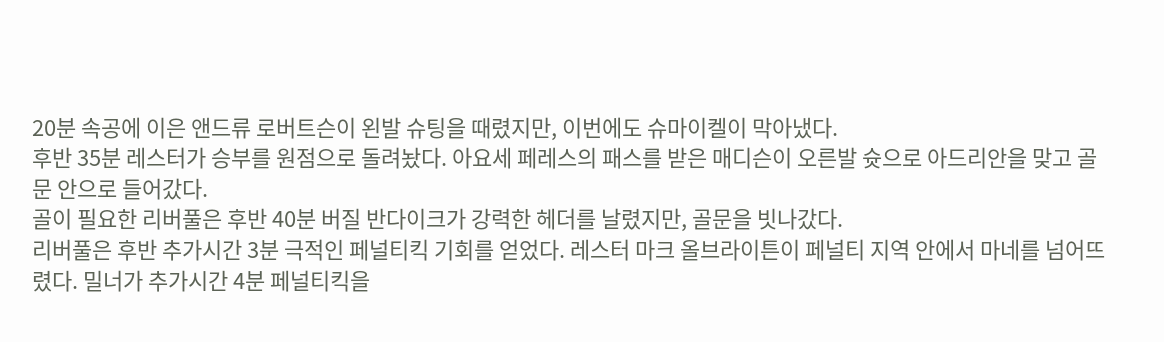20분 속공에 이은 앤드류 로버트슨이 왼발 슈팅을 때렸지만, 이번에도 슈마이켈이 막아냈다.
후반 35분 레스터가 승부를 원점으로 돌려놨다. 아요세 페레스의 패스를 받은 매디슨이 오른발 슛으로 아드리안을 맞고 골문 안으로 들어갔다.
골이 필요한 리버풀은 후반 40분 버질 반다이크가 강력한 헤더를 날렸지만, 골문을 빗나갔다.
리버풀은 후반 추가시간 3분 극적인 페널티킥 기회를 얻었다. 레스터 마크 올브라이튼이 페널티 지역 안에서 마네를 넘어뜨렸다. 밀너가 추가시간 4분 페널티킥을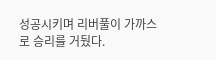성공시키며 리버풀이 가까스로 승리를 거뒀다.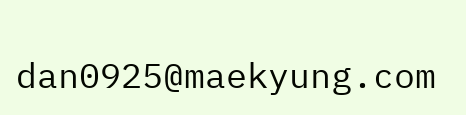dan0925@maekyung.com